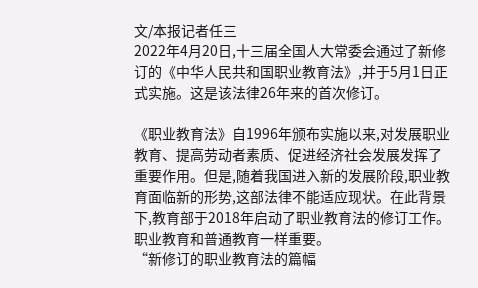文/本报记者任三
2022年4月20日,十三届全国人大常委会通过了新修订的《中华人民共和国职业教育法》,并于5月1日正式实施。这是该法律26年来的首次修订。

《职业教育法》自1996年颁布实施以来,对发展职业教育、提高劳动者素质、促进经济社会发展发挥了重要作用。但是,随着我国进入新的发展阶段,职业教育面临新的形势,这部法律不能适应现状。在此背景下,教育部于2018年启动了职业教育法的修订工作。
职业教育和普通教育一样重要。
“新修订的职业教育法的篇幅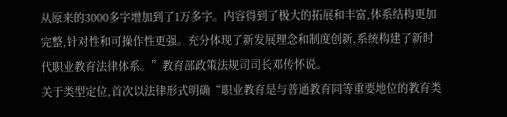从原来的3000多字增加到了1万多字。内容得到了极大的拓展和丰富,体系结构更加完整,针对性和可操作性更强。充分体现了新发展理念和制度创新,系统构建了新时代职业教育法律体系。”教育部政策法规司司长邓传怀说。
关于类型定位,首次以法律形式明确“职业教育是与普通教育同等重要地位的教育类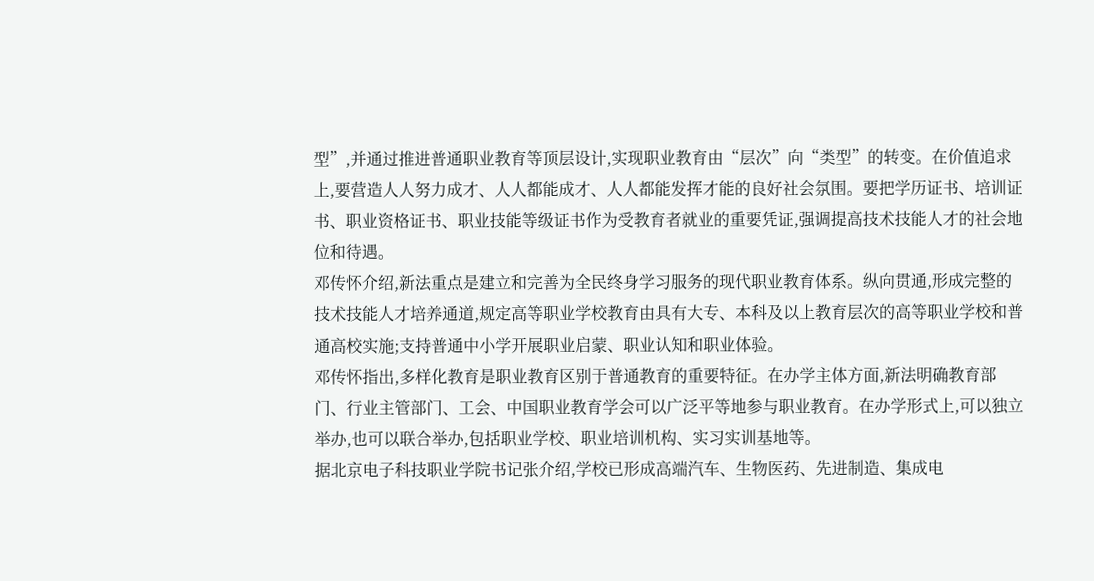型”,并通过推进普通职业教育等顶层设计,实现职业教育由“层次”向“类型”的转变。在价值追求上,要营造人人努力成才、人人都能成才、人人都能发挥才能的良好社会氛围。要把学历证书、培训证书、职业资格证书、职业技能等级证书作为受教育者就业的重要凭证,强调提高技术技能人才的社会地位和待遇。
邓传怀介绍,新法重点是建立和完善为全民终身学习服务的现代职业教育体系。纵向贯通,形成完整的技术技能人才培养通道,规定高等职业学校教育由具有大专、本科及以上教育层次的高等职业学校和普通高校实施;支持普通中小学开展职业启蒙、职业认知和职业体验。
邓传怀指出,多样化教育是职业教育区别于普通教育的重要特征。在办学主体方面,新法明确教育部门、行业主管部门、工会、中国职业教育学会可以广泛平等地参与职业教育。在办学形式上,可以独立举办,也可以联合举办,包括职业学校、职业培训机构、实习实训基地等。
据北京电子科技职业学院书记张介绍,学校已形成高端汽车、生物医药、先进制造、集成电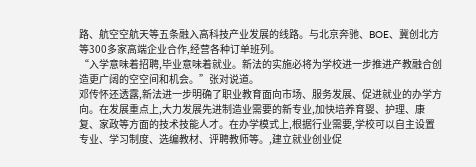路、航空空航天等五条融入高科技产业发展的线路。与北京奔驰、BOE、冀创北方等300多家高端企业合作,经营各种订单班列。
“入学意味着招聘,毕业意味着就业。新法的实施必将为学校进一步推进产教融合创造更广阔的空空间和机会。”张对说道。
邓传怀还透露,新法进一步明确了职业教育面向市场、服务发展、促进就业的办学方向。在发展重点上,大力发展先进制造业需要的新专业,加快培养育婴、护理、康复、家政等方面的技术技能人才。在办学模式上,根据行业需要,学校可以自主设置专业、学习制度、选编教材、评聘教师等。,建立就业创业促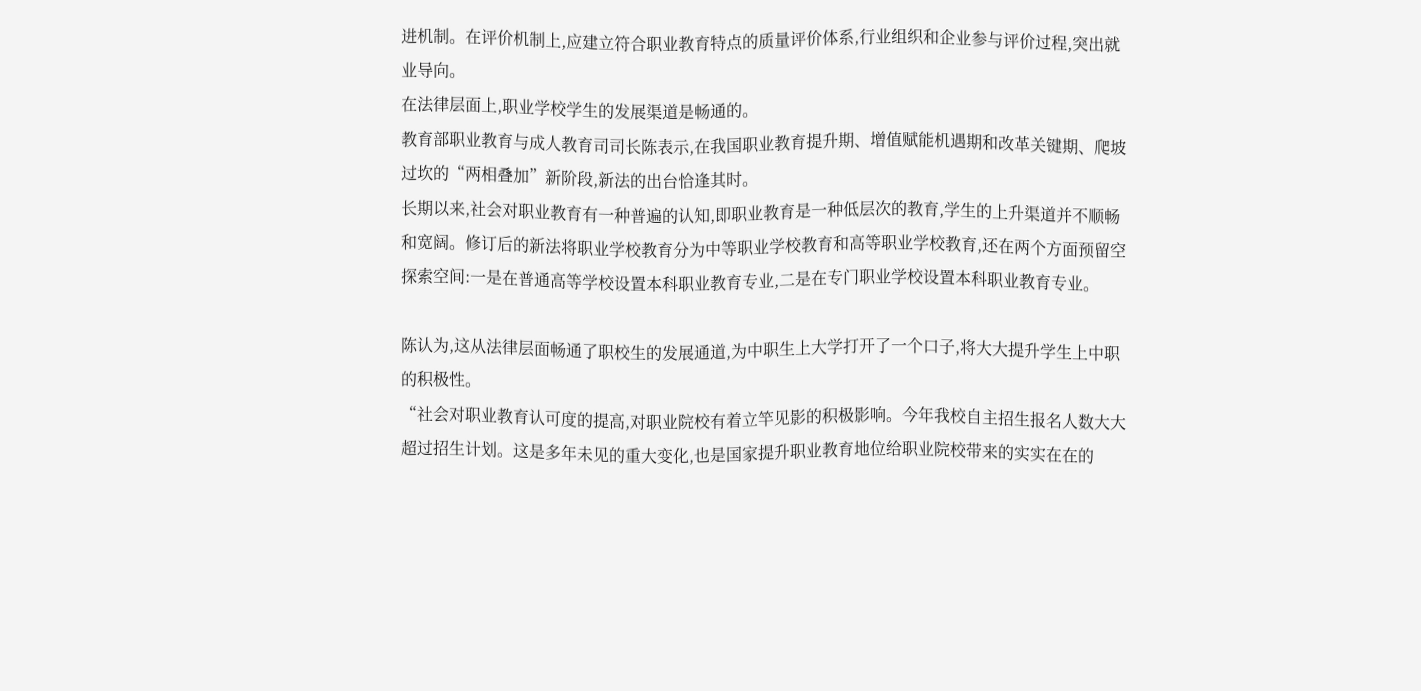进机制。在评价机制上,应建立符合职业教育特点的质量评价体系,行业组织和企业参与评价过程,突出就业导向。
在法律层面上,职业学校学生的发展渠道是畅通的。
教育部职业教育与成人教育司司长陈表示,在我国职业教育提升期、增值赋能机遇期和改革关键期、爬坡过坎的“两相叠加”新阶段,新法的出台恰逢其时。
长期以来,社会对职业教育有一种普遍的认知,即职业教育是一种低层次的教育,学生的上升渠道并不顺畅和宽阔。修订后的新法将职业学校教育分为中等职业学校教育和高等职业学校教育,还在两个方面预留空探索空间:一是在普通高等学校设置本科职业教育专业,二是在专门职业学校设置本科职业教育专业。

陈认为,这从法律层面畅通了职校生的发展通道,为中职生上大学打开了一个口子,将大大提升学生上中职的积极性。
“社会对职业教育认可度的提高,对职业院校有着立竿见影的积极影响。今年我校自主招生报名人数大大超过招生计划。这是多年未见的重大变化,也是国家提升职业教育地位给职业院校带来的实实在在的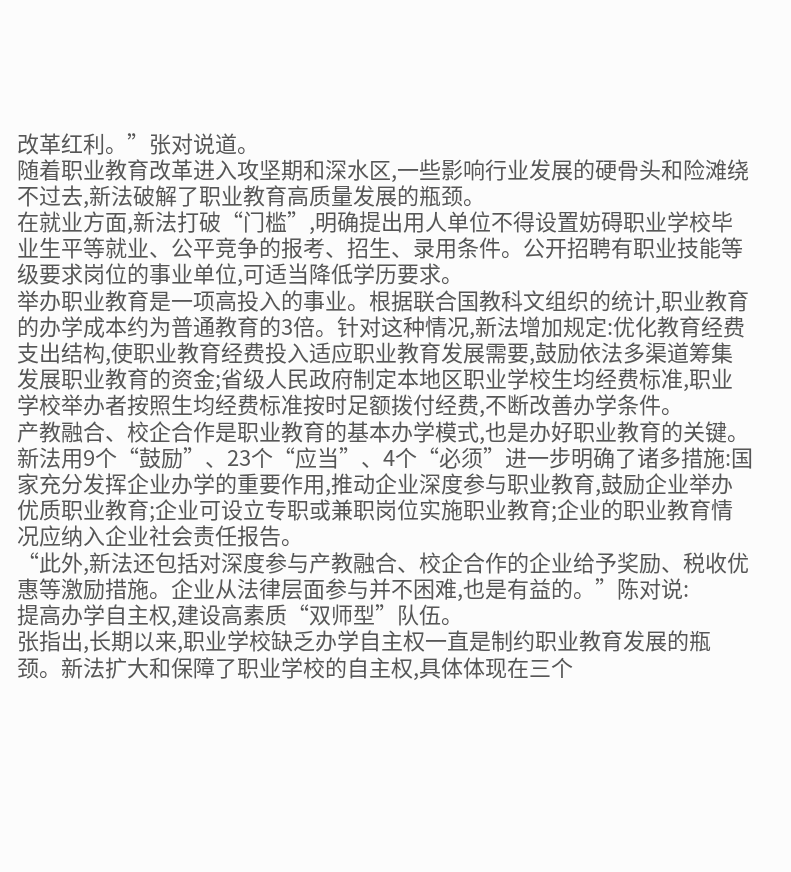改革红利。”张对说道。
随着职业教育改革进入攻坚期和深水区,一些影响行业发展的硬骨头和险滩绕不过去,新法破解了职业教育高质量发展的瓶颈。
在就业方面,新法打破“门槛”,明确提出用人单位不得设置妨碍职业学校毕业生平等就业、公平竞争的报考、招生、录用条件。公开招聘有职业技能等级要求岗位的事业单位,可适当降低学历要求。
举办职业教育是一项高投入的事业。根据联合国教科文组织的统计,职业教育的办学成本约为普通教育的3倍。针对这种情况,新法增加规定:优化教育经费支出结构,使职业教育经费投入适应职业教育发展需要,鼓励依法多渠道筹集发展职业教育的资金;省级人民政府制定本地区职业学校生均经费标准,职业学校举办者按照生均经费标准按时足额拨付经费,不断改善办学条件。
产教融合、校企合作是职业教育的基本办学模式,也是办好职业教育的关键。新法用9个“鼓励”、23个“应当”、4个“必须”进一步明确了诸多措施:国家充分发挥企业办学的重要作用,推动企业深度参与职业教育,鼓励企业举办优质职业教育;企业可设立专职或兼职岗位实施职业教育;企业的职业教育情况应纳入企业社会责任报告。
“此外,新法还包括对深度参与产教融合、校企合作的企业给予奖励、税收优惠等激励措施。企业从法律层面参与并不困难,也是有益的。”陈对说:
提高办学自主权,建设高素质“双师型”队伍。
张指出,长期以来,职业学校缺乏办学自主权一直是制约职业教育发展的瓶颈。新法扩大和保障了职业学校的自主权,具体体现在三个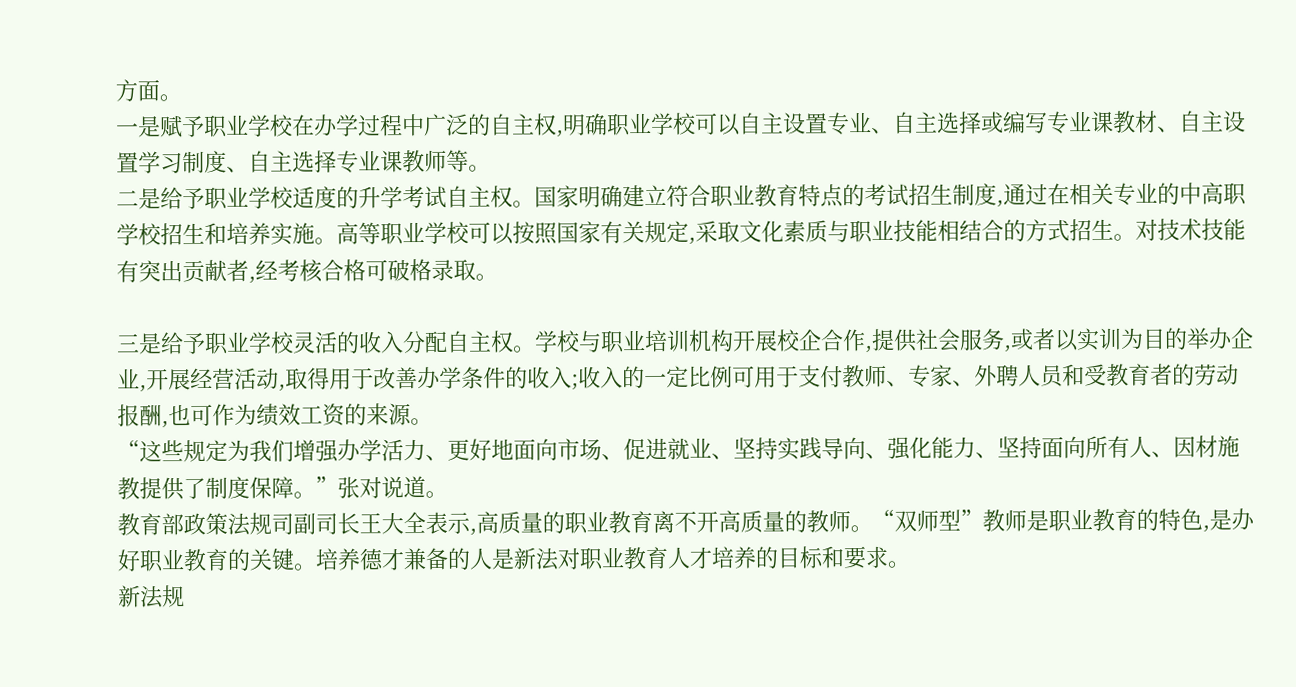方面。
一是赋予职业学校在办学过程中广泛的自主权,明确职业学校可以自主设置专业、自主选择或编写专业课教材、自主设置学习制度、自主选择专业课教师等。
二是给予职业学校适度的升学考试自主权。国家明确建立符合职业教育特点的考试招生制度,通过在相关专业的中高职学校招生和培养实施。高等职业学校可以按照国家有关规定,采取文化素质与职业技能相结合的方式招生。对技术技能有突出贡献者,经考核合格可破格录取。

三是给予职业学校灵活的收入分配自主权。学校与职业培训机构开展校企合作,提供社会服务,或者以实训为目的举办企业,开展经营活动,取得用于改善办学条件的收入;收入的一定比例可用于支付教师、专家、外聘人员和受教育者的劳动报酬,也可作为绩效工资的来源。
“这些规定为我们增强办学活力、更好地面向市场、促进就业、坚持实践导向、强化能力、坚持面向所有人、因材施教提供了制度保障。”张对说道。
教育部政策法规司副司长王大全表示,高质量的职业教育离不开高质量的教师。“双师型”教师是职业教育的特色,是办好职业教育的关键。培养德才兼备的人是新法对职业教育人才培养的目标和要求。
新法规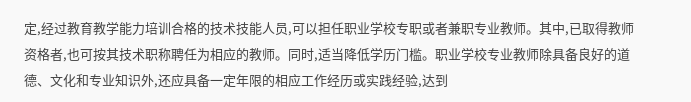定,经过教育教学能力培训合格的技术技能人员,可以担任职业学校专职或者兼职专业教师。其中,已取得教师资格者,也可按其技术职称聘任为相应的教师。同时,适当降低学历门槛。职业学校专业教师除具备良好的道德、文化和专业知识外,还应具备一定年限的相应工作经历或实践经验,达到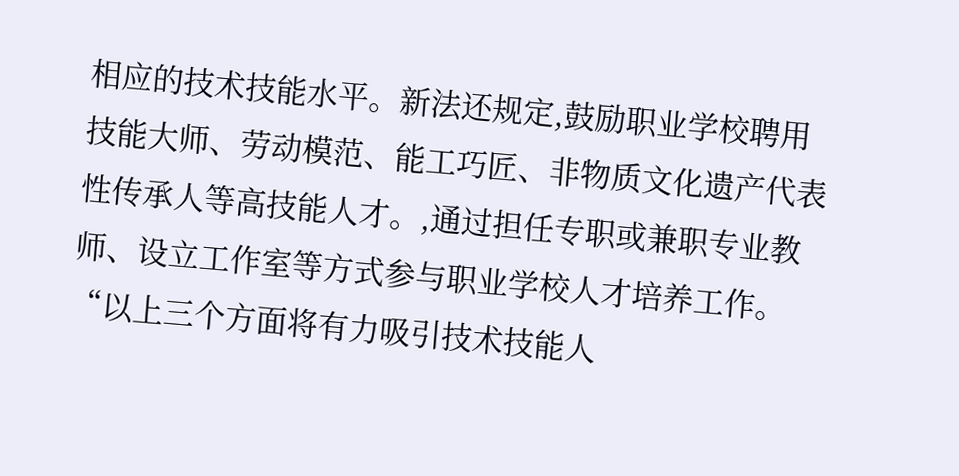相应的技术技能水平。新法还规定,鼓励职业学校聘用技能大师、劳动模范、能工巧匠、非物质文化遗产代表性传承人等高技能人才。,通过担任专职或兼职专业教师、设立工作室等方式参与职业学校人才培养工作。
“以上三个方面将有力吸引技术技能人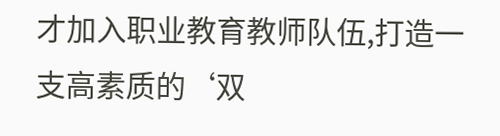才加入职业教育教师队伍,打造一支高素质的‘双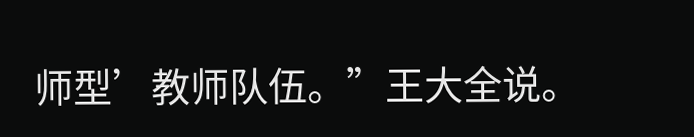师型’教师队伍。”王大全说。